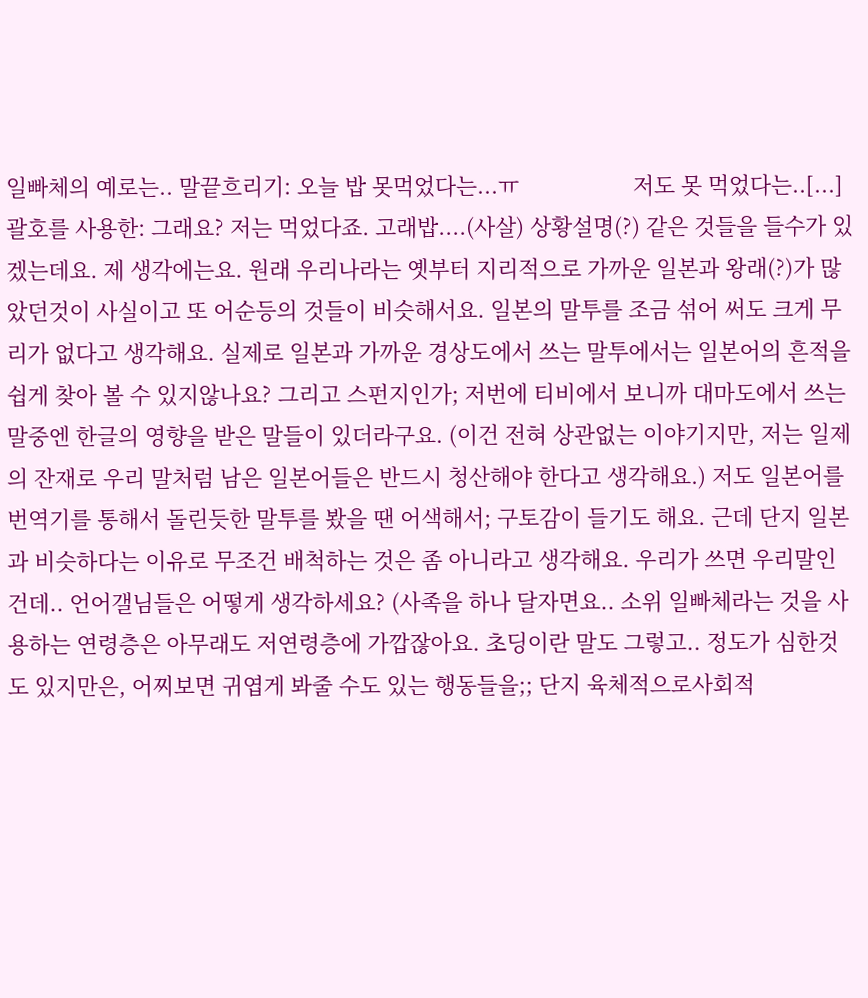일빠체의 예로는.. 말끝흐리기: 오늘 밥 못먹었다는...ㅠ                   저도 못 먹었다는..[...] 괄호를 사용한: 그래요? 저는 먹었다죠. 고래밥....(사살) 상황설명(?) 같은 것들을 들수가 있겠는데요. 제 생각에는요. 원래 우리나라는 옛부터 지리적으로 가까운 일본과 왕래(?)가 많았던것이 사실이고 또 어순등의 것들이 비슷해서요. 일본의 말투를 조금 섞어 써도 크게 무리가 없다고 생각해요. 실제로 일본과 가까운 경상도에서 쓰는 말투에서는 일본어의 흔적을 쉽게 찾아 볼 수 있지않나요? 그리고 스펀지인가; 저번에 티비에서 보니까 대마도에서 쓰는 말중엔 한글의 영향을 받은 말들이 있더라구요. (이건 전혀 상관없는 이야기지만, 저는 일제의 잔재로 우리 말처럼 남은 일본어들은 반드시 청산해야 한다고 생각해요.) 저도 일본어를 번역기를 통해서 돌린듯한 말투를 봤을 땐 어색해서; 구토감이 들기도 해요. 근데 단지 일본과 비슷하다는 이유로 무조건 배척하는 것은 좀 아니라고 생각해요. 우리가 쓰면 우리말인건데.. 언어갤님들은 어떻게 생각하세요? (사족을 하나 달자면요.. 소위 일빠체라는 것을 사용하는 연령층은 아무래도 저연령층에 가깝잖아요. 초딩이란 말도 그렇고.. 정도가 심한것도 있지만은, 어찌보면 귀엽게 봐줄 수도 있는 행동들을;; 단지 육체적으로사회적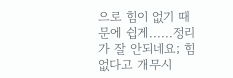으로 힘이 없기 때문에 쉽게......정리가 잘 안되네요; 힘없다고 개무시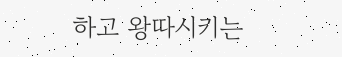하고 왕따시키는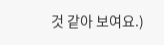것 같아 보여요.)